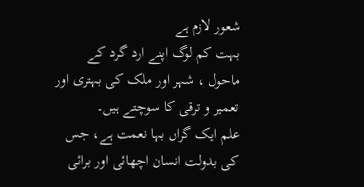شعور لازم ہے
بہت کم لوگ اپنے ارد گرد کے ماحول ، شہر اور ملک کی بہتری اور تعمیر و ترقی کا سوچتے ہیں۔
علم ایک گراں بہا نعمت ہے، جس کی بدولت انسان اچھائی اور برائی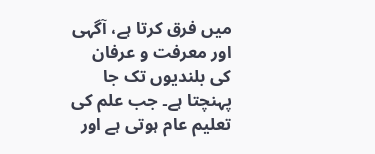میں فرق کرتا ہے، آگہی اور معرفت و عرفان کی بلندیوں تک جا پہنچتا ہے۔ جب علم کی تعلیم عام ہوتی ہے اور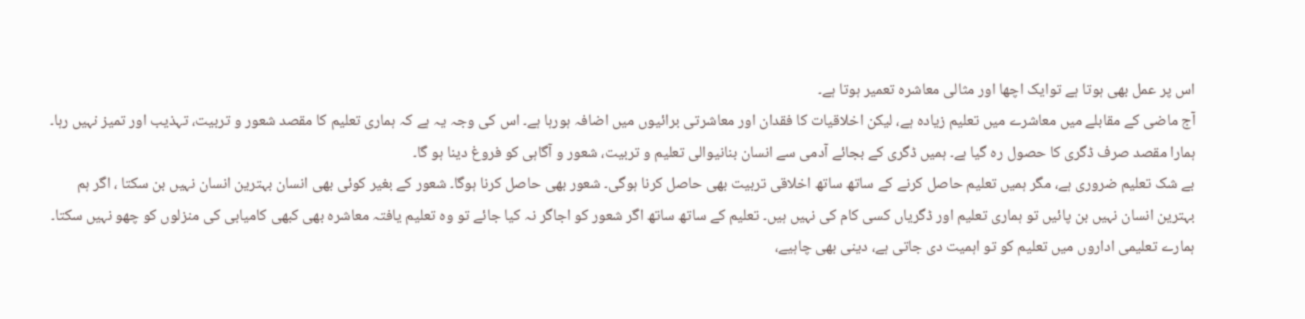اس پر عمل بھی ہوتا ہے توایک اچھا اور مثالی معاشرہ تعمیر ہوتا ہے۔
آج ماضی کے مقابلے میں معاشرے میں تعلیم زیادہ ہے، لیکن اخلاقیات کا فقدان اور معاشرتی برائیوں میں اضافہ ہورہا ہے۔ اس کی وجہ یہ ہے کہ ہماری تعلیم کا مقصد شعور و تربیت، تہذیب اور تمیز نہیں رہا۔ ہمارا مقصد صرف ڈگری کا حصول رہ گیا ہے۔ ہمیں ڈگری کے بجائے آدمی سے انسان بنانیوالی تعلیم و تربیت، شعور و آگاہی کو فروغ دینا ہو گا۔
بے شک تعلیم ضروری ہے، مگر ہمیں تعلیم حاصل کرنے کے ساتھ ساتھ اخلاقی تربیت بھی حاصل کرنا ہوگی۔ شعور بھی حاصل کرنا ہوگا۔ شعور کے بغیر کوئی بھی انسان بہترین انسان نہیں بن سکتا ، اگر ہم بہترین انسان نہیں بن پائیں تو ہماری تعلیم اور ڈگریاں کسی کام کی نہیں ہیں۔ تعلیم کے ساتھ ساتھ اگر شعور کو اجاگر نہ کیا جائے تو وہ تعلیم یافتہ معاشرہ بھی کبھی کامیابی کی منزلوں کو چھو نہیں سکتا۔
ہمارے تعلیمی اداروں میں تعلیم کو تو اہمیت دی جاتی ہے، دینی بھی چاہیے،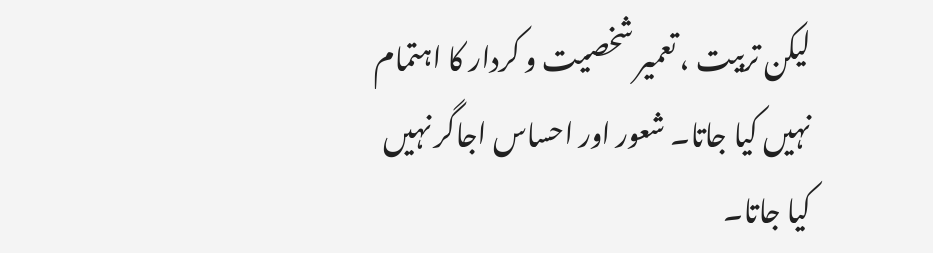لیکن تربیت ، تعمیر شخصیت و کردار کا اہتمام نہیں کیا جاتا۔ شعور اور احساس اجاگر نہیں کیا جاتا۔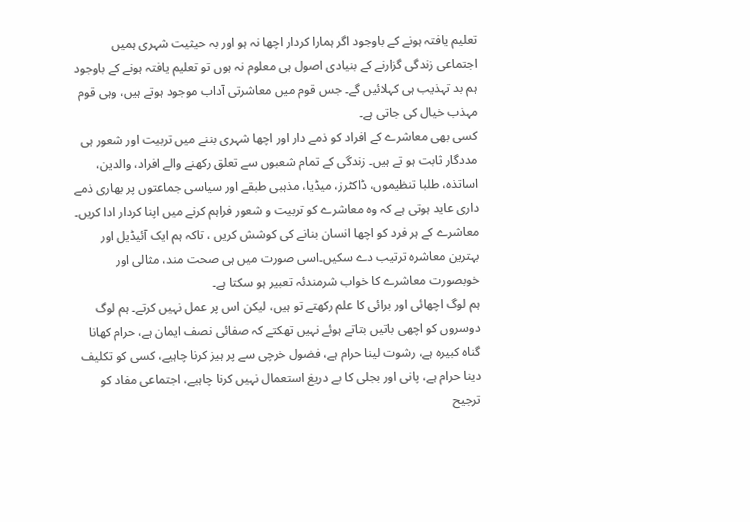تعلیم یافتہ ہونے کے باوجود اگر ہمارا کردار اچھا نہ ہو اور بہ حیثیت شہری ہمیں اجتماعی زندگی گزارنے کے بنیادی اصول ہی معلوم نہ ہوں تو تعلیم یافتہ ہونے کے باوجود ہم بد تہذیب ہی کہلائیں گے۔ جس قوم میں معاشرتی آداب موجود ہوتے ہیں، وہی قوم مہذب خیال کی جاتی ہے۔
کسی بھی معاشرے کے افراد کو ذمے دار اور اچھا شہری بننے میں تربیت اور شعور ہی مددگار ثابت ہو تے ہیں۔ زندگی کے تمام شعبوں سے تعلق رکھنے والے افراد، والدین، اساتذہ، طلبا تنظیموں، ڈاکٹرز، میڈیا، مذہبی طبقے اور سیاسی جماعتوں پر بھاری ذمے داری عاید ہوتی ہے کہ وہ معاشرے کو تربیت و شعور فراہم کرنے میں اپنا کردار ادا کریں۔ معاشرے کے ہر فرد کو اچھا انسان بنانے کی کوشش کریں ، تاکہ ہم ایک آئیڈیل اور بہترین معاشرہ ترتیب دے سکیں۔اسی صورت میں ہی صحت مند، مثالی اور خوبصورت معاشرے کا خواب شرمندئہ تعبیر ہو سکتا ہے۔
ہم لوگ اچھائی اور برائی کا علم رکھتے تو ہیں، لیکن اس پر عمل نہیں کرتے۔ ہم لوگ دوسروں کو اچھی باتیں بتاتے ہوئے نہیں تھکتے کہ صفائی نصف ایمان ہے، حرام کھانا گناہ کبیرہ ہے، رشوت لینا حرام ہے، فضول خرچی سے پر ہیز کرنا چاہیے، کسی کو تکلیف دینا حرام ہے، پانی اور بجلی کا بے دریغ استعمال نہیں کرنا چاہیے، اجتماعی مفاد کو ترجیح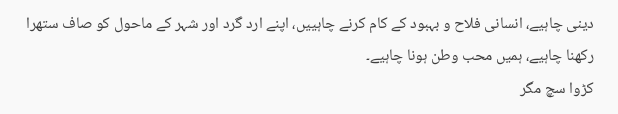دینی چاہیے، انسانی فلاح و بہبود کے کام کرنے چاہییں، اپنے ارد گرد اور شہر کے ماحول کو صاف ستھرا رکھنا چاہیے، ہمیں محب وطن ہونا چاہیے۔
کڑوا سچ مگر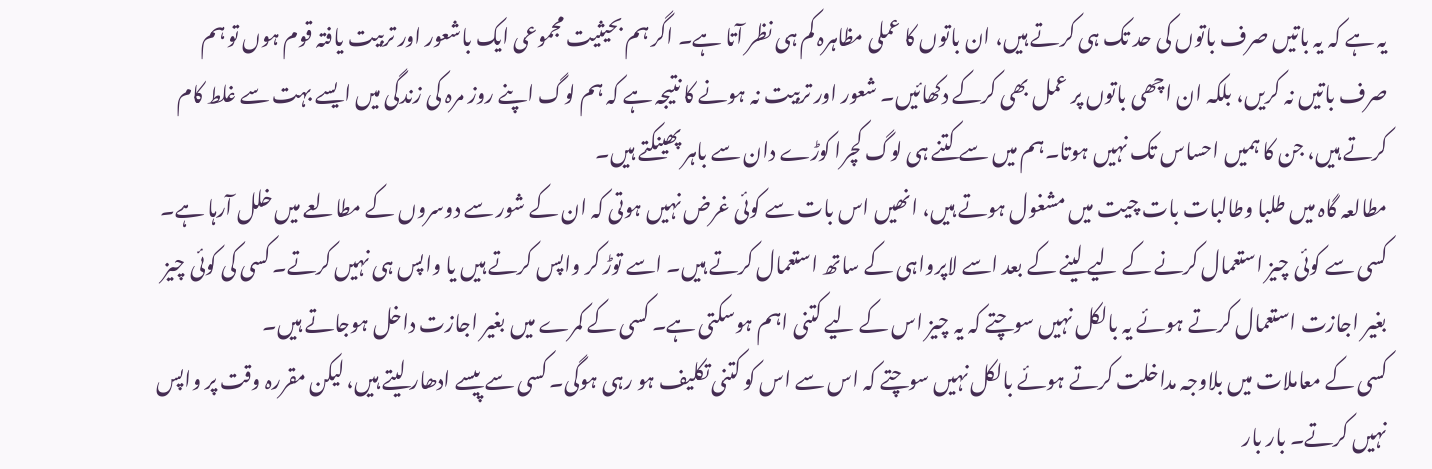یہ ہے کہ یہ باتیں صرف باتوں کی حد تک ہی کرتے ہیں، ان باتوں کا عملی مظاہرہ کم ہی نظر آتا ہے۔ اگر ہم بحیثیت مجموعی ایک باشعور اور تربیت یافتہ قوم ہوں تو ہم صرف باتیں نہ کریں، بلکہ ان اچھی باتوں پر عمل بھی کرکے دکھائیں۔ شعور اور تربیت نہ ہونے کا نتیجہ ہے کہ ہم لوگ اپنے روز مرہ کی زندگی میں ایسے بہت سے غلط کام کرتے ہیں، جن کا ہمیں احساس تک نہیں ہوتا۔ہم میں سے کتنے ہی لوگ کچرا کوڑے دان سے باہر پھینکتے ہیں۔
مطالعہ گاہ میں طلبا وطالبات بات چیت میں مشغول ہوتے ہیں، انھیں اس بات سے کوئی غرض نہیں ہوتی کہ ان کے شور سے دوسروں کے مطالعے میں خلل آرہا ہے۔ کسی سے کوئی چیز استعمال کرنے کے لیے لینے کے بعد اسے لاپرواہی کے ساتھ استعمال کرتے ہیں۔ اسے توڑ کر واپس کرتے ہیں یا واپس ہی نہیں کرتے۔ کسی کی کوئی چیز بغیر اجازت استعمال کرتے ہوئے یہ بالکل نہیں سوچتے کہ یہ چیز اس کے لیے کتنی اہم ہوسکتی ہے۔ کسی کے کمرے میں بغیر اجازت داخل ہوجاتے ہیں۔
کسی کے معاملات میں بلاوجہ مداخلت کرتے ہوئے بالکل نہیں سوچتے کہ اس سے اس کو کتنی تکلیف ہو رہی ہوگی۔ کسی سے پیسے ادھار لیتے ہیں، لیکن مقررہ وقت پر واپس نہیں کرتے۔ بار بار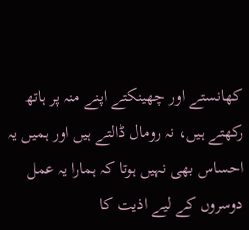کھانستے اور چھینکتے اپنے منہ پر ہاتھ رکھتے ہیں، نہ رومال ڈالتے ہیں اور ہمیں یہ احساس بھی نہیں ہوتا کہ ہمارا یہ عمل دوسروں کے لیے اذیت کا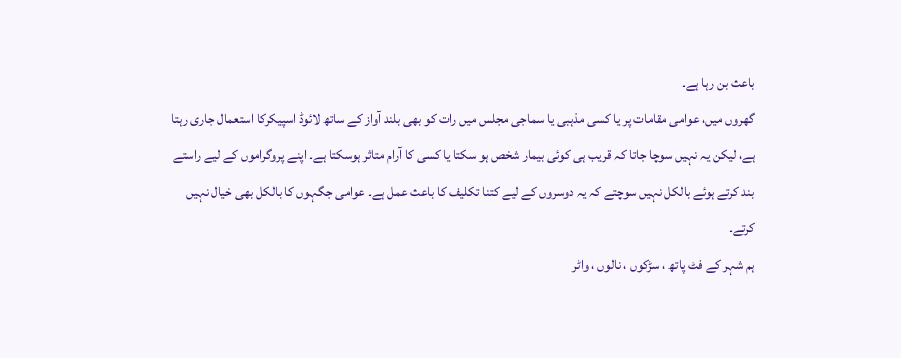باعث بن رہا ہے۔
گھروں میں، عوامی مقامات پر یا کسی مذہبی یا سماجی مجلس میں رات کو بھی بلند آواز کے ساتھ لائوڈ اسپیکرکا استعمال جاری رہتا ہے، لیکن یہ نہیں سوچا جاتا کہ قریب ہی کوئی بیمار شخص ہو سکتا یا کسی کا آرام متاثر ہوسکتا ہے۔ اپنے پروگراموں کے لیے راستے بند کرتے ہوئے بالکل نہیں سوچتے کہ یہ دوسروں کے لیے کتنا تکلیف کا باعث عمل ہے۔ عوامی جگہوں کا بالکل بھی خیال نہیں کرتے۔
ہم شہر کے فٹ پاتھ ، سڑکوں ، نالوں ، واٹر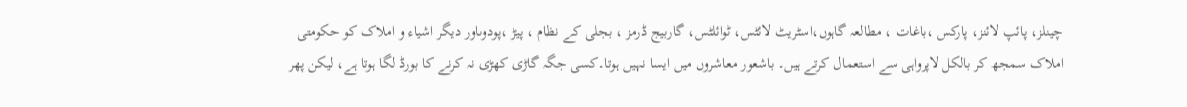چینلز، پائپ لائنز، پارکس ،باغات ، مطالعہ گاہوں،اسٹریٹ لائٹس، ٹوائلٹس، گاربیج ڈرمز ، بجلی کے نظام ، پیڑ ،پودوںاور دیگر اشیاء و املاک کو حکومتی املاک سمجھ کر بالکل لاپرواہی سے استعمال کرتے ہیں۔ باشعور معاشروں میں ایسا نہیں ہوتا۔کسی جگہ گاڑی کھڑی نہ کرنے کا بورڈ لگا ہوتا ہے، لیکن پھر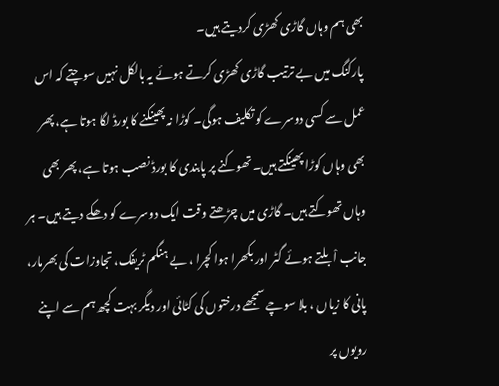بھی ہم وہاں گاڑی کھڑی کردیتے ہیں۔
پارکنگ میں بے ترتیب گاڑی کھڑی کرتے ہوئے یہ بالکل نہیں سوچتے کہ اس عمل سے کسی دوسرے کو تکلیف ہوگی۔ کوڑا نہ پھینکنے کا بورڈ لگا ہوتا ہے، پھر بھی وہاں کوڑا پھینکتے ہیں۔ تھوکنے پر پابندی کا بورڈ نصب ہوتا ہے، پھر بھی وہاں تھوکتے ہیں۔ گاڑی میں چڑھتے وقت ایک دوسرے کو دھکے دیتے ہیں۔ ہر جانب اْبلتے ہوئے گٹر اور بکھرا ہوا کچرا ، بے ہنگم ٹریفک، تجاوزات کی بھرمار، پانی کا زیاں ، بلا سوچے سمجھے درختوں کی کٹائی اور دیگر بہت کچھ ہم سے اپنے رویوں پر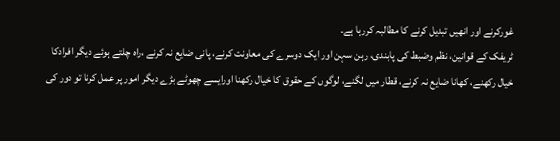غورکرنے اور انھیں تبدیل کرنے کا مطالبہ کررہا ہے۔
ٹریفک کے قوانین، نظم وضبط کی پابندی، رہن سہن اور ایک دوسرے کی معاونت کرنے، پانی ضایع نہ کرنے ،راہ چلتے ہوئے دیگر افرادکا خیال رکھنے، کھانا ضایع نہ کرنے، قطار میں لگنے، لوگوں کے حقوق کا خیال رکھنا اورایسے چھوٹے بڑے دیگر امور پر عمل کرنا تو دور کی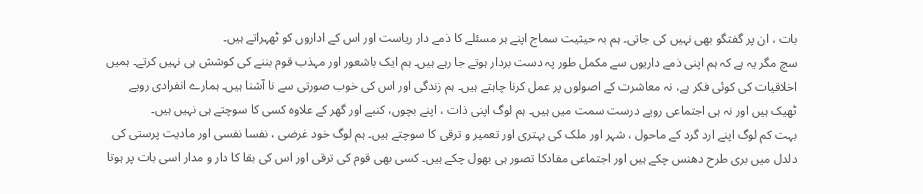بات ، ان پر گفتگو بھی نہیں کی جاتی۔ ہم بہ حیثیت سماج اپنے ہر مسئلے کا ذمے دار ریاست اور اس کے اداروں کو ٹھہراتے ہیں۔
سچ مگر یہ ہے کہ ہم اپنی ذمے داریوں سے مکمل طور پہ دست بردار ہوتے جا رہے ہیں۔ ہم ایک باشعور اور مہذب قوم بننے کی کوشش ہی نہیں کرتے۔ ہمیں اخلاقیات کی کوئی فکر ہے، نہ معاشرت کے اصولوں پر عمل کرنا چاہتے ہیں۔ ہم زندگی اور اس کی خوب صورتی سے نا آشنا ہیں۔ ہمارے انفرادی رویے ٹھیک ہیں اور نہ ہی اجتماعی رویے درست سمت میں ہیں۔ ہم لوگ اپنی ذات ، اپنے بچوں، کنبے اور گھر کے علاوہ کسی کا سوچتے ہی نہیں ہیں۔
بہت کم لوگ اپنے ارد گرد کے ماحول ، شہر اور ملک کی بہتری اور تعمیر و ترقی کا سوچتے ہیں۔ ہم لوگ خود غرضی ، نفسا نفسی اور مادیت پرستی کی دلدل میں بری طرح دھنس چکے ہیں اور اجتماعی مفادکا تصور ہی بھول چکے ہیں۔ کسی بھی قوم کی ترقی اور اس کی بقا کا دار و مدار اسی بات پر ہوتا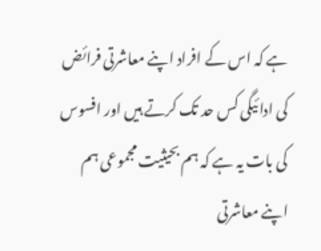ہے کہ اس کے افراد اپنے معاشرتی فرائض کی ادائیگی کس حد تک کرتے ہیں اور افسوس کی بات یہ ہے کہ ہم بحیثیت مجموعی ہم اپنے معاشرتی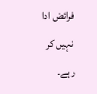فرائض ادا نہیں کر رہے۔